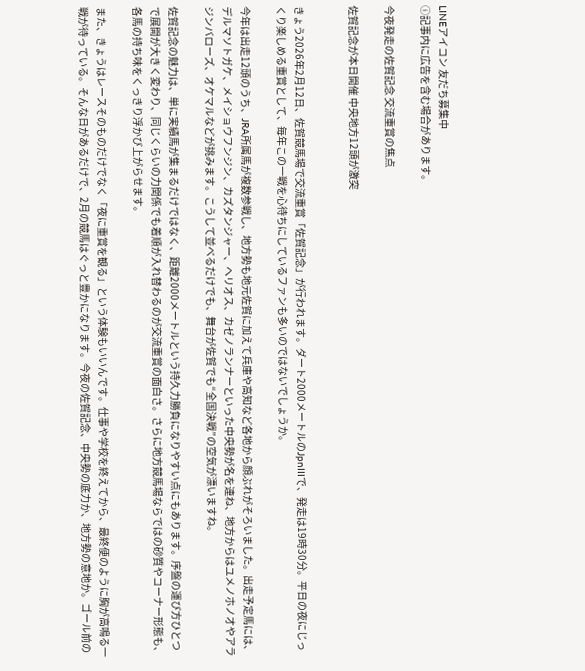LINEアイコン 友だち募集中
ⓘ記事内に広告を含む場合があります。

今夜発走の佐賀記念 交流重賞の焦点

佐賀記念が本日開催 中央地方12頭が激突


きょう2026年2月12日、佐賀競馬場で交流重賞「佐賀記念」が行われます。ダート2000メートルのJpnIIIで、発走は19時30分。平日の夜にじっくり楽しめる重賞として、毎年この一戦を心待ちにしているファンも多いのではないでしょうか。

今年は出走12頭のうち、JRA所属馬が複数参戦し、地方勢も地元佐賀に加えて兵庫や高知など各地から顔ぶれがそろいました。出走予定馬には、デルマソトガケ、メイショウフンジン、カズタンジャー、ヘリオス、カゼノランナーといった中央勢が名を連ね、地方からはユメノホノオやアラジンバローズ、オケマルなどが挑みます。こうして並べるだけでも、舞台が佐賀でも“全国決戦”の空気が漂いますね。

佐賀記念の魅力は、単に実績馬が集まるだけではなく、距離2000メートルという持久力勝負になりやすい点にもあります。序盤の運び方ひとつで展開が大きく変わり、同じくらいの力関係でも着順が入れ替わるのが交流重賞の面白さ。さらに地方競馬場ならではの砂質やコーナー形態も、各馬の持ち味をくっきり浮かび上がらせます。

また、きょうはレースそのものだけでなく「夜に重賞を観る」という体験もいいんです。仕事や学校を終えてから、最終便のように胸が高鳴る一戦が待っている。そんな日があるだけで、2月の競馬はぐっと豊かになります。今夜の佐賀記念、中央勢の底力か、地方勢の意地か。ゴール前の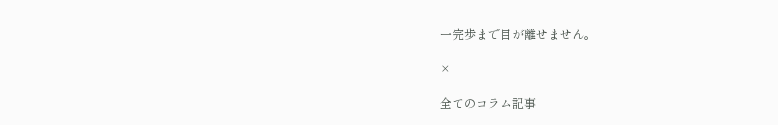一完歩まで目が離せません。

×

全てのコラム記事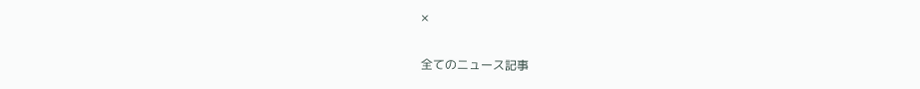×

全てのニュース記事